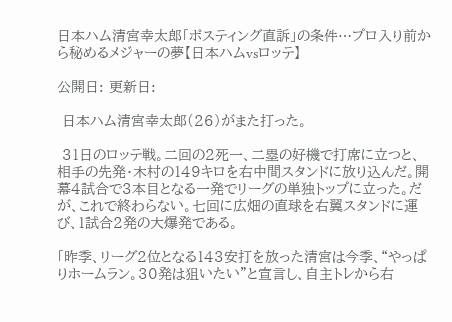日本ハム清宮幸太郎「ポスティング直訴」の条件…プロ入り前から秘めるメジャーの夢【日本ハムvsロッテ】

公開日: 更新日:

 日本ハム清宮幸太郎(26)がまた打った。

 31日のロッテ戦。二回の2死一、二塁の好機で打席に立つと、相手の先発・木村の149キロを右中間スタンドに放り込んだ。開幕4試合で3本目となる一発でリーグの単独トップに立った。だが、これで終わらない。七回に広畑の直球を右翼スタンドに運び、1試合2発の大爆発である。

「昨季、リーグ2位となる143安打を放った清宮は今季、“やっぱりホームラン。30発は狙いたい”と宣言し、自主トレから右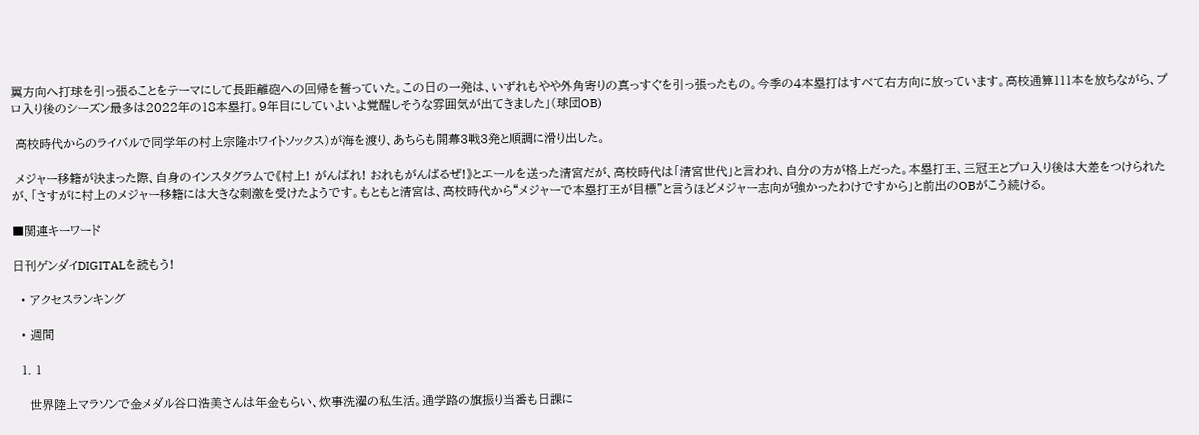翼方向へ打球を引っ張ることをテーマにして長距離砲への回帰を誓っていた。この日の一発は、いずれもやや外角寄りの真っすぐを引っ張ったもの。今季の4本塁打はすべて右方向に放っています。高校通算111本を放ちながら、プロ入り後のシーズン最多は2022年の18本塁打。9年目にしていよいよ覚醒しそうな雰囲気が出てきました」(球団OB)

 高校時代からのライバルで同学年の村上宗隆ホワイトソックス)が海を渡り、あちらも開幕3戦3発と順調に滑り出した。

 メジャー移籍が決まった際、自身のインスタグラムで《村上! がんばれ! おれもがんばるぜ!》とエールを送った清宮だが、高校時代は「清宮世代」と言われ、自分の方が格上だった。本塁打王、三冠王とプロ入り後は大差をつけられたが、「さすがに村上のメジャー移籍には大きな刺激を受けたようです。もともと清宮は、高校時代から“メジャーで本塁打王が目標”と言うほどメジャー志向が強かったわけですから」と前出のOBがこう続ける。

■関連キーワード

日刊ゲンダイDIGITALを読もう!

  • アクセスランキング

  • 週間

  1. 1

    世界陸上マラソンで金メダル谷口浩美さんは年金もらい、炊事洗濯の私生活。通学路の旗振り当番も日課に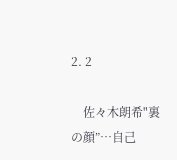2. 2

    佐々木朗希"裏の顔”…自己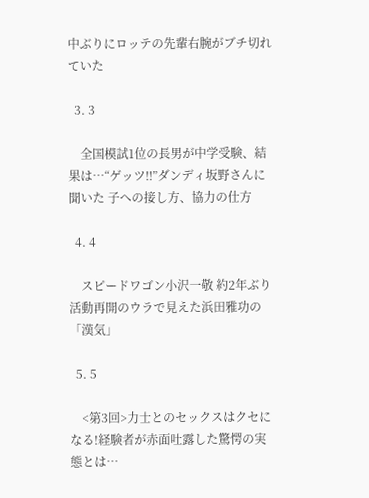中ぶりにロッテの先輩右腕がブチ切れていた

  3. 3

    全国模試1位の長男が中学受験、結果は…“ゲッツ‼”ダンディ坂野さんに聞いた 子への接し方、協力の仕方

  4. 4

    スピードワゴン小沢一敬 約2年ぶり活動再開のウラで見えた浜田雅功の「漢気」

  5. 5

    <第3回>力士とのセックスはクセになる!経験者が赤面吐露した驚愕の実態とは…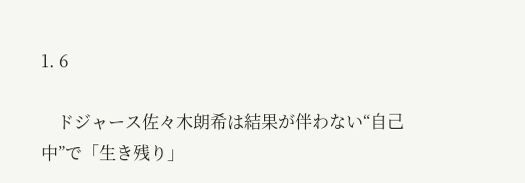1. 6

    ドジャース佐々木朗希は結果が伴わない“自己中”で「生き残り」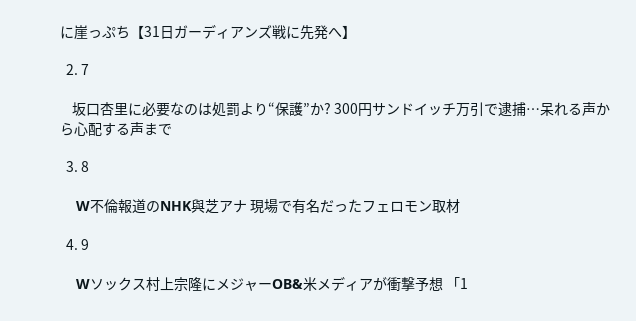に崖っぷち【31日ガーディアンズ戦に先発へ】

  2. 7

    坂口杏里に必要なのは処罰より“保護”か? 300円サンドイッチ万引で逮捕…呆れる声から心配する声まで

  3. 8

    W不倫報道のNHK與芝アナ 現場で有名だったフェロモン取材

  4. 9

    Wソックス村上宗隆にメジャーOB&米メディアが衝撃予想 「1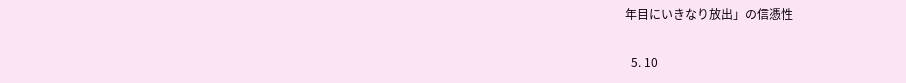年目にいきなり放出」の信憑性

  5. 10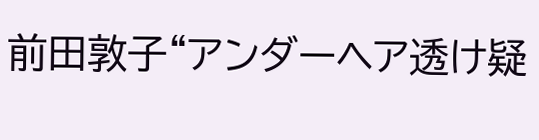前田敦子“アンダーヘア透け疑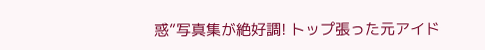惑”写真集が絶好調! トップ張った元アイド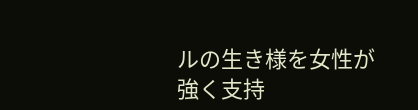ルの生き様を女性が強く支持